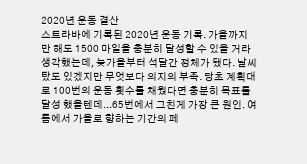2020년 운동 결산
스트라바에 기록된 2020년 운동 기록. 가을까지만 해도 1500 마일을 충분히 달성할 수 있을 거라 생각했는데, 늦가을부터 석달간 정체가 됐다. 날씨 탔도 있겠지만 무엇보다 의지의 부족. 당초 계획대로 100번의 운동 횟수를 채웠다면 충분히 목표를 달성 했을텐데...65번에서 그친게 가장 큰 원인. 여름에서 가을로 향하는 기간의 페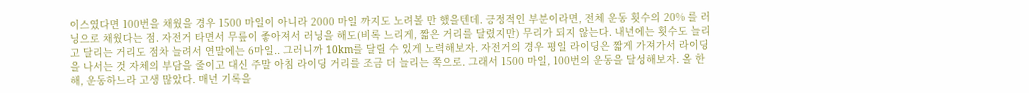이스였다면 100번을 채웠을 경우 1500 마일이 아니라 2000 마일 까지도 노려볼 만 했을텐데. 긍정적인 부분이라면, 전체 운동 횟수의 20% 를 러닝으로 채웠다는 점. 자전거 타면서 무릎이 좋아져서 러닝을 해도(비록 느리게, 짧은 거리를 달렸지만) 무리가 되지 않는다. 내년에는 횟수도 늘리고 달리는 거리도 점차 늘려서 연말에는 6마일.. 그러니까 10km를 달릴 수 있게 노력해보자. 자전거의 경우 평일 라이딩은 짧게 가져가서 라이딩을 나서는 것 자체의 부담을 줄이고 대신 주말 아침 라이딩 거리를 조금 더 늘리는 쪽으로. 그래서 1500 마일, 100번의 운동을 달성해보자. 올 한해, 운동하느라 고생 많았다. 매년 기록을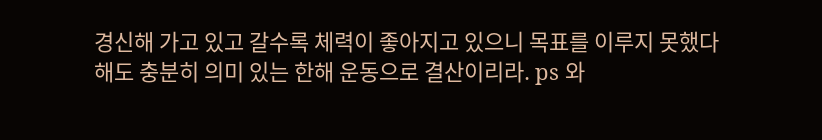경신해 가고 있고 갈수록 체력이 좋아지고 있으니 목표를 이루지 못했다 해도 충분히 의미 있는 한해 운동으로 결산이리라. ps 와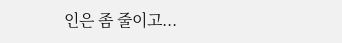인은 좀 줄이고...